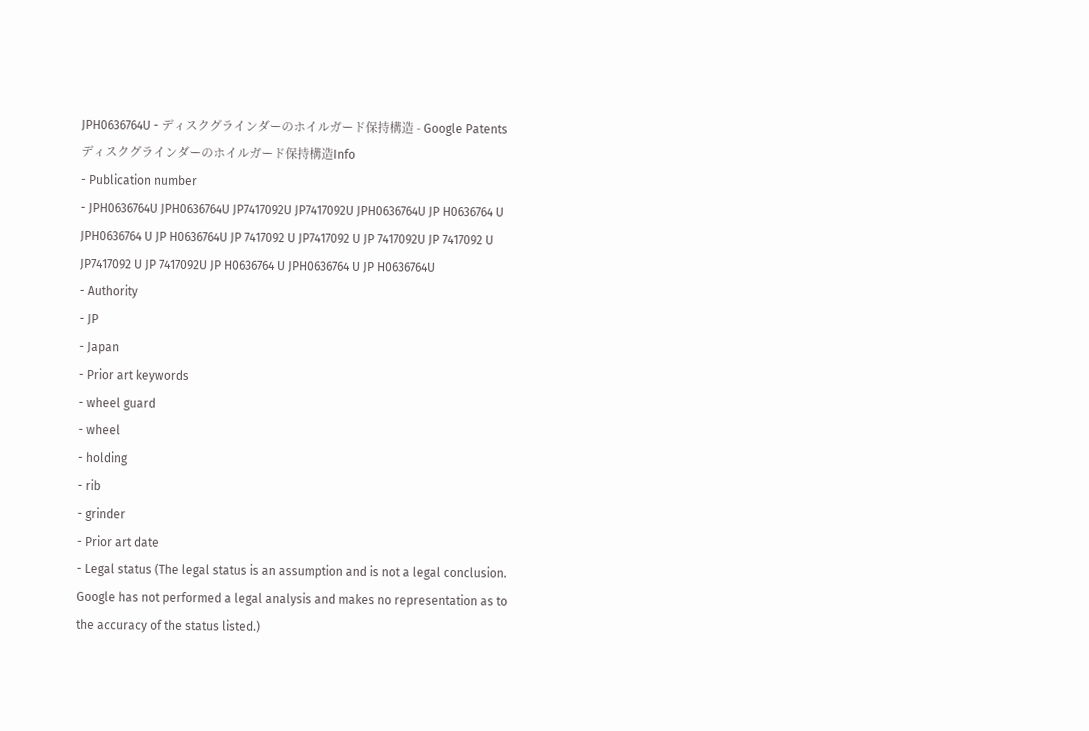JPH0636764U - ディスクグラインダーのホイルガード保持構造 - Google Patents
ディスクグラインダーのホイルガード保持構造Info
- Publication number
- JPH0636764U JPH0636764U JP7417092U JP7417092U JPH0636764U JP H0636764 U JPH0636764 U JP H0636764U JP 7417092 U JP7417092 U JP 7417092U JP 7417092 U JP7417092 U JP 7417092U JP H0636764 U JPH0636764 U JP H0636764U
- Authority
- JP
- Japan
- Prior art keywords
- wheel guard
- wheel
- holding
- rib
- grinder
- Prior art date
- Legal status (The legal status is an assumption and is not a legal conclusion. Google has not performed a legal analysis and makes no representation as to the accuracy of the status listed.)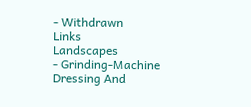- Withdrawn
Links
Landscapes
- Grinding-Machine Dressing And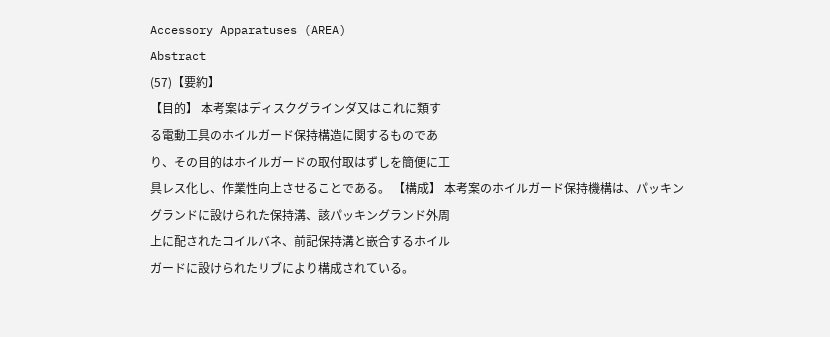Accessory Apparatuses (AREA)
Abstract
(57)【要約】
【目的】 本考案はディスクグラインダ又はこれに類す
る電動工具のホイルガード保持構造に関するものであ
り、その目的はホイルガードの取付取はずしを簡便に工
具レス化し、作業性向上させることである。 【構成】 本考案のホイルガード保持機構は、パッキン
グランドに設けられた保持溝、該パッキングランド外周
上に配されたコイルバネ、前記保持溝と嵌合するホイル
ガードに設けられたリブにより構成されている。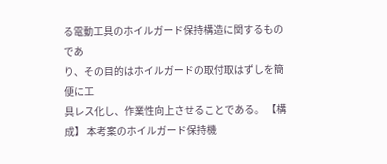る電動工具のホイルガード保持構造に関するものであ
り、その目的はホイルガードの取付取はずしを簡便に工
具レス化し、作業性向上させることである。 【構成】 本考案のホイルガード保持機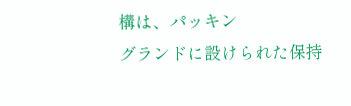構は、パッキン
グランドに設けられた保持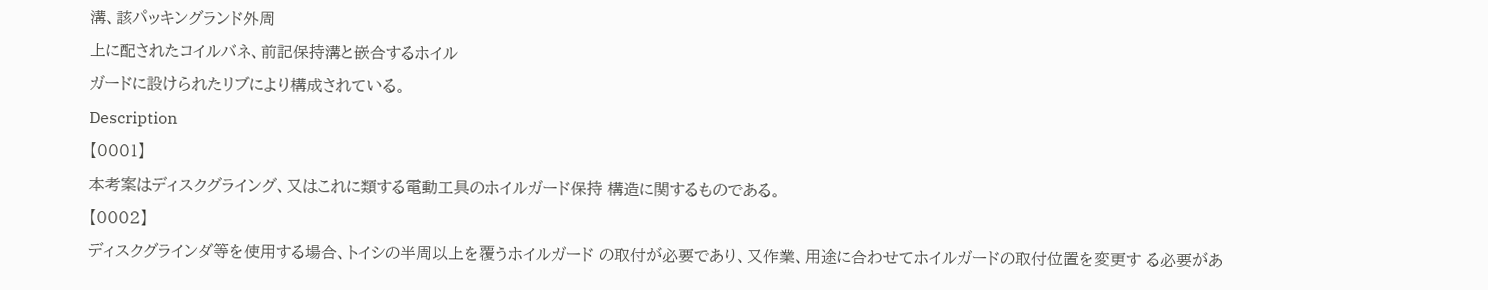溝、該パッキングランド外周
上に配されたコイルバネ、前記保持溝と嵌合するホイル
ガードに設けられたリブにより構成されている。
Description
【0001】
本考案はディスクグライング、又はこれに類する電動工具のホイルガード保持 構造に関するものである。
【0002】
ディスクグラインダ等を使用する場合、トイシの半周以上を覆うホイルガード の取付が必要であり、又作業、用途に合わせてホイルガードの取付位置を変更す る必要があ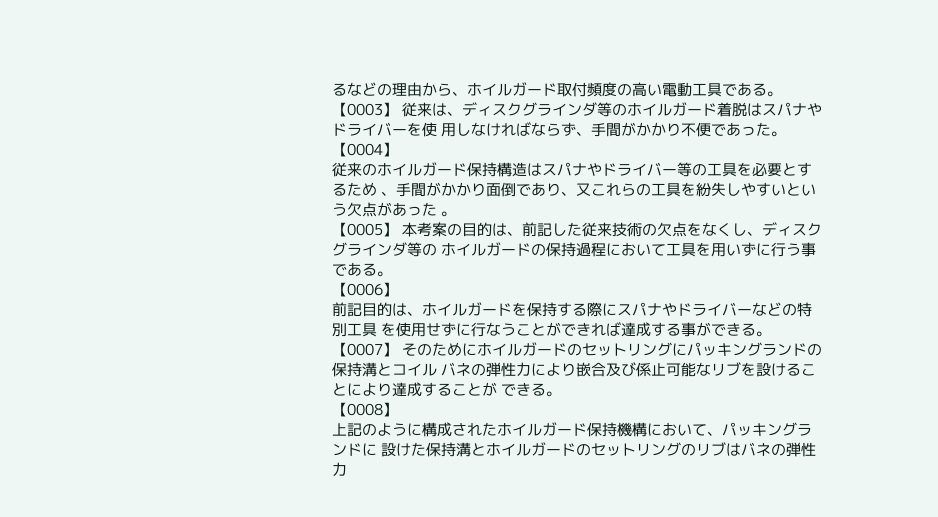るなどの理由から、ホイルガード取付頻度の高い電動工具である。
【0003】 従来は、ディスクグラインダ等のホイルガード着脱はスパナやドライバーを使 用しなければならず、手間がかかり不便であった。
【0004】
従来のホイルガード保持構造はスパナやドライバー等の工具を必要とするため 、手間がかかり面倒であり、又これらの工具を紛失しやすいという欠点があった 。
【0005】 本考案の目的は、前記した従来技術の欠点をなくし、ディスクグラインダ等の ホイルガードの保持過程において工具を用いずに行う事である。
【0006】
前記目的は、ホイルガードを保持する際にスパナやドライバーなどの特別工具 を使用せずに行なうことができれば達成する事ができる。
【0007】 そのためにホイルガードのセットリングにパッキングランドの保持溝とコイル バネの弾性力により嵌合及び係止可能なリブを設けることにより達成することが できる。
【0008】
上記のように構成されたホイルガード保持機構において、パッキングランドに 設けた保持溝とホイルガードのセットリングのリブはバネの弾性力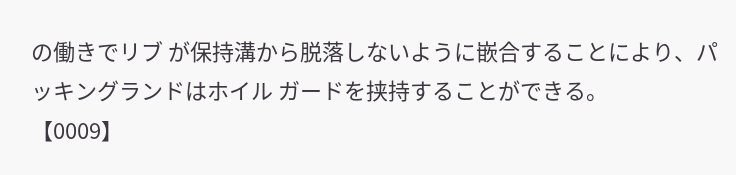の働きでリブ が保持溝から脱落しないように嵌合することにより、パッキングランドはホイル ガードを挟持することができる。
【0009】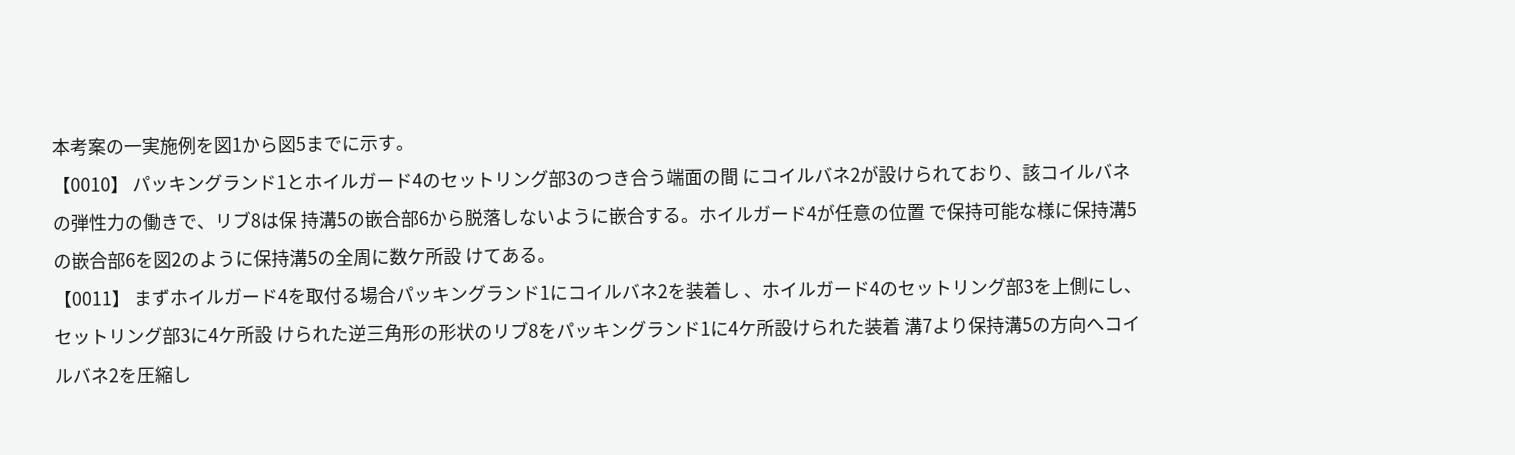本考案の一実施例を図1から図5までに示す。
【0010】 パッキングランド1とホイルガード4のセットリング部3のつき合う端面の間 にコイルバネ2が設けられており、該コイルバネの弾性力の働きで、リブ8は保 持溝5の嵌合部6から脱落しないように嵌合する。ホイルガード4が任意の位置 で保持可能な様に保持溝5の嵌合部6を図2のように保持溝5の全周に数ケ所設 けてある。
【0011】 まずホイルガード4を取付る場合パッキングランド1にコイルバネ2を装着し 、ホイルガード4のセットリング部3を上側にし、セットリング部3に4ケ所設 けられた逆三角形の形状のリブ8をパッキングランド1に4ケ所設けられた装着 溝7より保持溝5の方向へコイルバネ2を圧縮し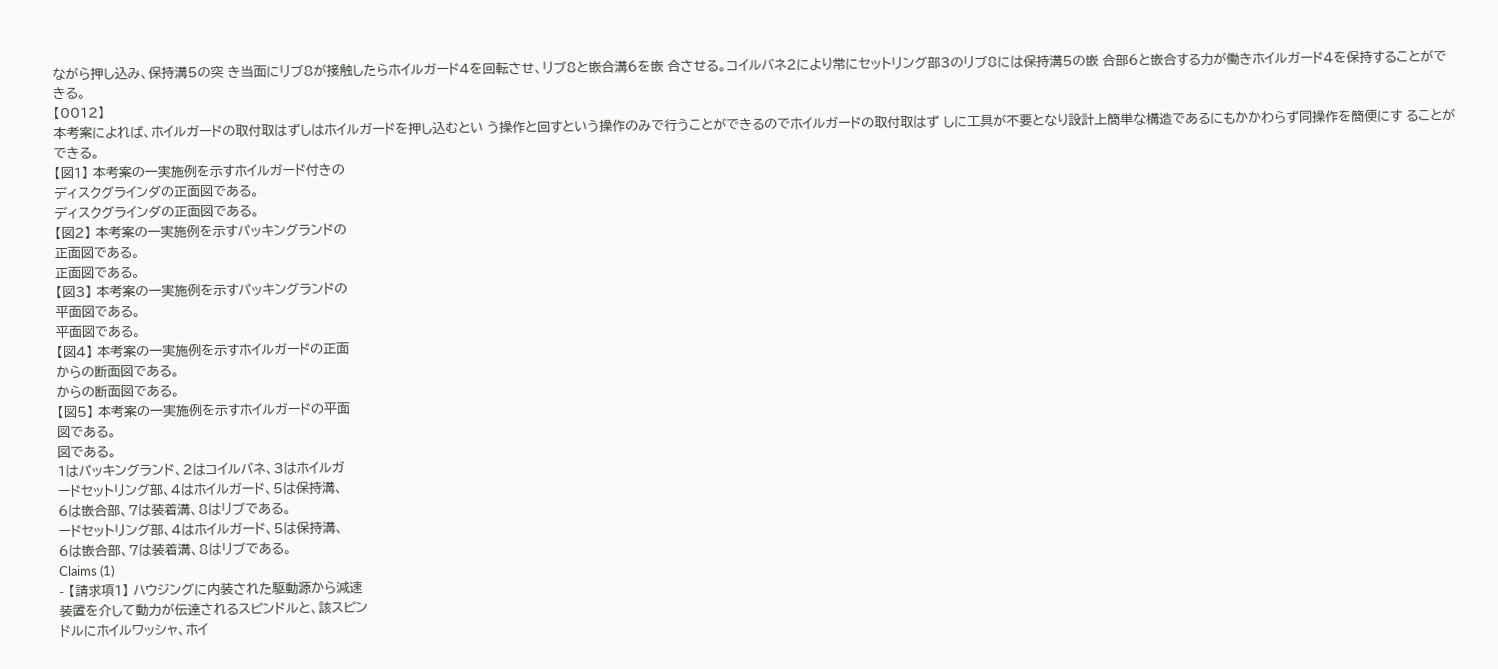ながら押し込み、保持溝5の突 き当面にリブ8が接触したらホイルガード4を回転させ、リブ8と嵌合溝6を嵌 合させる。コイルバネ2により常にセットリング部3のリブ8には保持溝5の嵌 合部6と嵌合する力が働きホイルガード4を保持することができる。
【0012】
本考案によれば、ホイルガードの取付取はずしはホイルガードを押し込むとい う操作と回すという操作のみで行うことができるのでホイルガードの取付取はず しに工具が不要となり設計上簡単な構造であるにもかかわらず同操作を簡便にす ることができる。
【図1】 本考案の一実施例を示すホイルガード付きの
ディスクグラインダの正面図である。
ディスクグラインダの正面図である。
【図2】 本考案の一実施例を示すパッキングランドの
正面図である。
正面図である。
【図3】 本考案の一実施例を示すパッキングランドの
平面図である。
平面図である。
【図4】 本考案の一実施例を示すホイルガードの正面
からの断面図である。
からの断面図である。
【図5】 本考案の一実施例を示すホイルガードの平面
図である。
図である。
1はパッキングランド、2はコイルバネ、3はホイルガ
ードセットリング部、4はホイルガード、5は保持溝、
6は嵌合部、7は装着溝、8はリブである。
ードセットリング部、4はホイルガード、5は保持溝、
6は嵌合部、7は装着溝、8はリブである。
Claims (1)
- 【請求項1】 ハウジングに内装された駆動源から減速
装置を介して動力が伝達されるスピンドルと、該スピン
ドルにホイルワッシャ、ホイ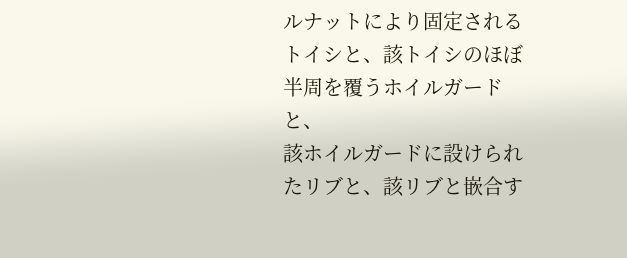ルナットにより固定される
トイシと、該トイシのほぼ半周を覆うホイルガードと、
該ホイルガードに設けられたリブと、該リブと嵌合す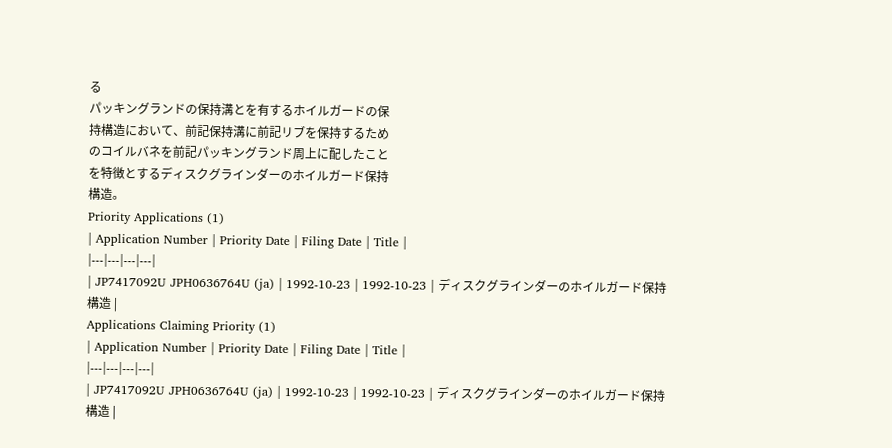る
パッキングランドの保持溝とを有するホイルガードの保
持構造において、前記保持溝に前記リブを保持するため
のコイルバネを前記パッキングランド周上に配したこと
を特徴とするディスクグラインダーのホイルガード保持
構造。
Priority Applications (1)
| Application Number | Priority Date | Filing Date | Title |
|---|---|---|---|
| JP7417092U JPH0636764U (ja) | 1992-10-23 | 1992-10-23 | ディスクグラインダーのホイルガード保持構造 |
Applications Claiming Priority (1)
| Application Number | Priority Date | Filing Date | Title |
|---|---|---|---|
| JP7417092U JPH0636764U (ja) | 1992-10-23 | 1992-10-23 | ディスクグラインダーのホイルガード保持構造 |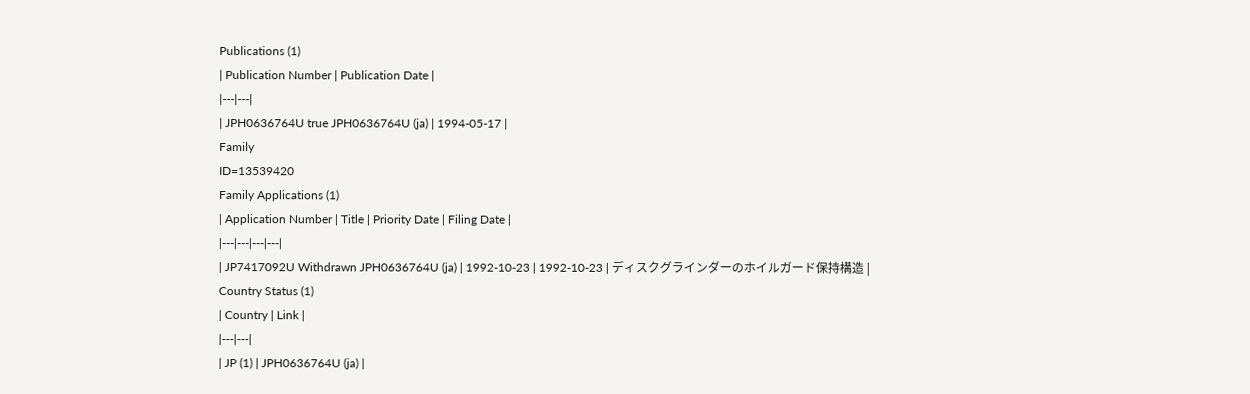Publications (1)
| Publication Number | Publication Date |
|---|---|
| JPH0636764U true JPH0636764U (ja) | 1994-05-17 |
Family
ID=13539420
Family Applications (1)
| Application Number | Title | Priority Date | Filing Date |
|---|---|---|---|
| JP7417092U Withdrawn JPH0636764U (ja) | 1992-10-23 | 1992-10-23 | ディスクグラインダーのホイルガード保持構造 |
Country Status (1)
| Country | Link |
|---|---|
| JP (1) | JPH0636764U (ja) |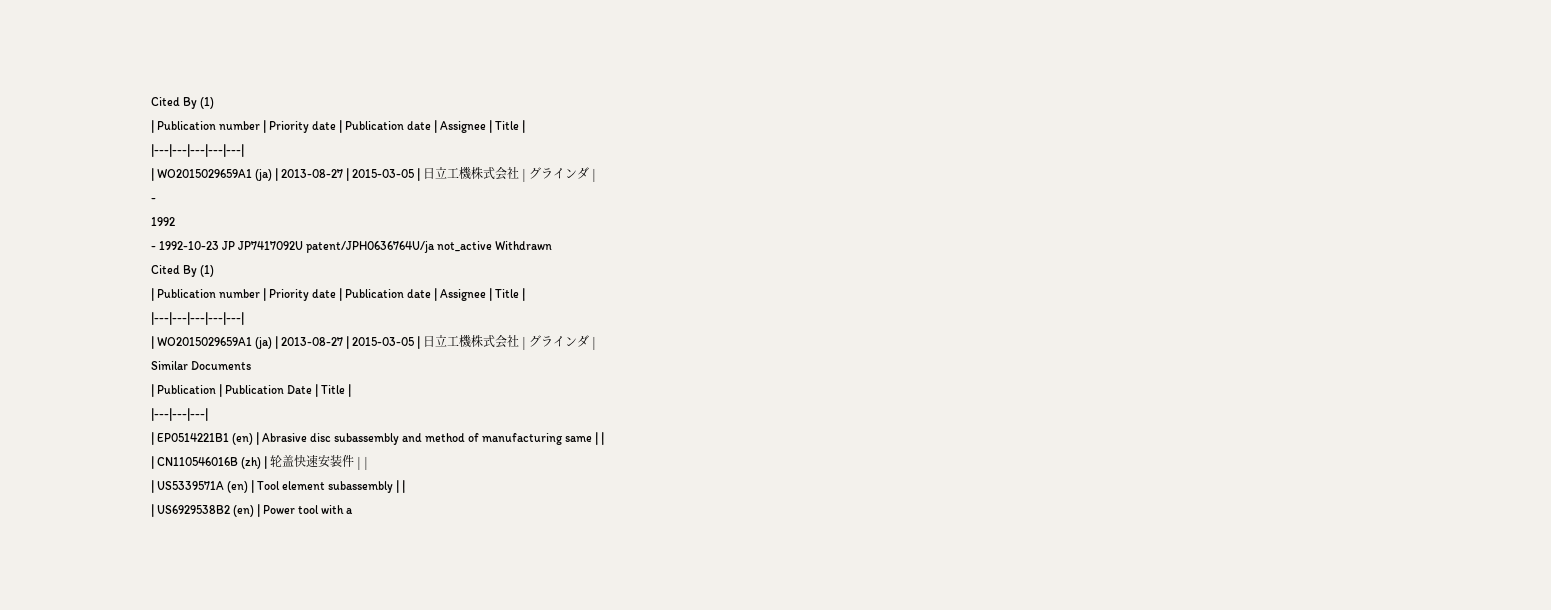Cited By (1)
| Publication number | Priority date | Publication date | Assignee | Title |
|---|---|---|---|---|
| WO2015029659A1 (ja) | 2013-08-27 | 2015-03-05 | 日立工機株式会社 | グラインダ |
-
1992
- 1992-10-23 JP JP7417092U patent/JPH0636764U/ja not_active Withdrawn
Cited By (1)
| Publication number | Priority date | Publication date | Assignee | Title |
|---|---|---|---|---|
| WO2015029659A1 (ja) | 2013-08-27 | 2015-03-05 | 日立工機株式会社 | グラインダ |
Similar Documents
| Publication | Publication Date | Title |
|---|---|---|
| EP0514221B1 (en) | Abrasive disc subassembly and method of manufacturing same | |
| CN110546016B (zh) | 轮盖快速安装件 | |
| US5339571A (en) | Tool element subassembly | |
| US6929538B2 (en) | Power tool with a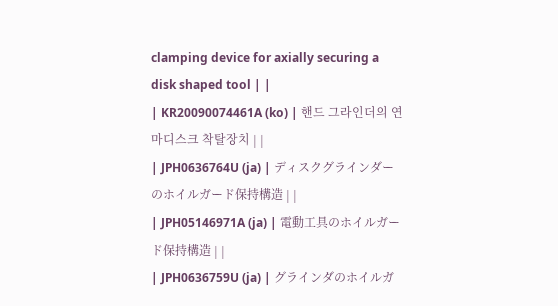clamping device for axially securing a disk shaped tool | |
| KR20090074461A (ko) | 핸드 그라인더의 연마디스크 착탈장치 | |
| JPH0636764U (ja) | ディスクグラインダーのホイルガード保持構造 | |
| JPH05146971A (ja) | 電動工具のホイルガード保持構造 | |
| JPH0636759U (ja) | グラインダのホイルガ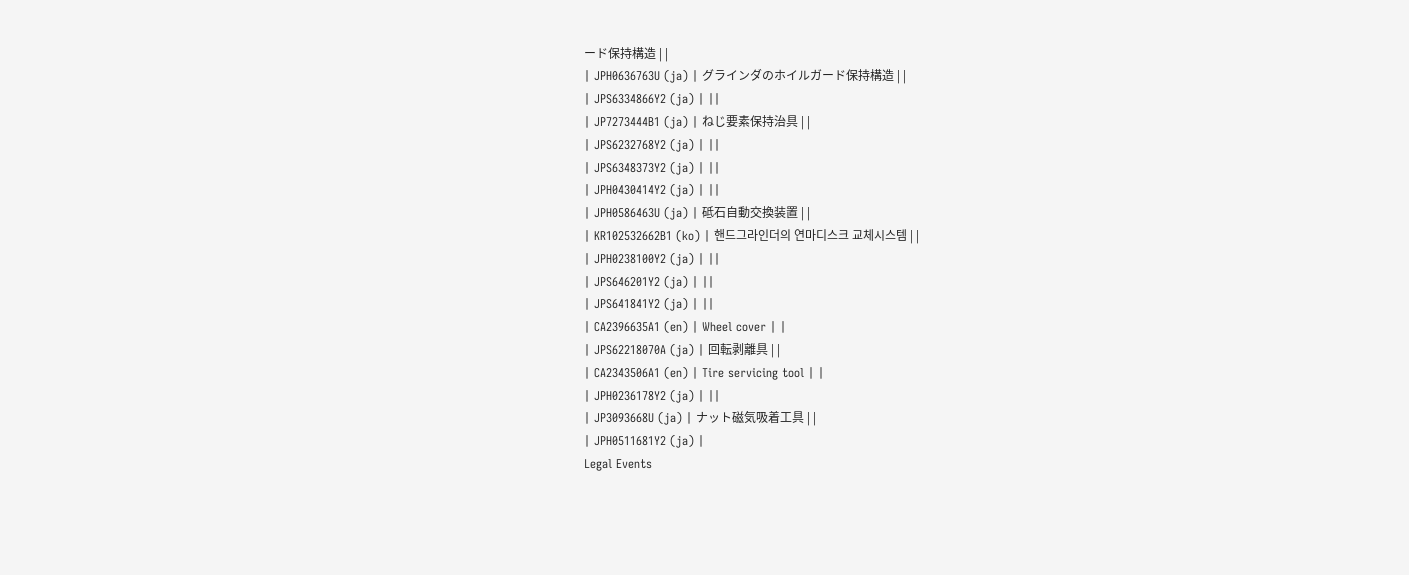ード保持構造 | |
| JPH0636763U (ja) | グラインダのホイルガード保持構造 | |
| JPS6334866Y2 (ja) | ||
| JP7273444B1 (ja) | ねじ要素保持治具 | |
| JPS6232768Y2 (ja) | ||
| JPS6348373Y2 (ja) | ||
| JPH0430414Y2 (ja) | ||
| JPH0586463U (ja) | 砥石自動交換装置 | |
| KR102532662B1 (ko) | 핸드그라인더의 연마디스크 교체시스템 | |
| JPH0238100Y2 (ja) | ||
| JPS646201Y2 (ja) | ||
| JPS641841Y2 (ja) | ||
| CA2396635A1 (en) | Wheel cover | |
| JPS62218070A (ja) | 回転剥離具 | |
| CA2343506A1 (en) | Tire servicing tool | |
| JPH0236178Y2 (ja) | ||
| JP3093668U (ja) | ナット磁気吸着工具 | |
| JPH0511681Y2 (ja) |
Legal Events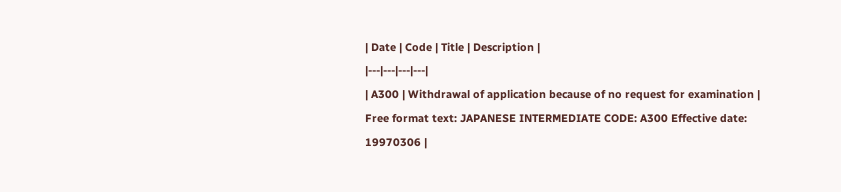| Date | Code | Title | Description |
|---|---|---|---|
| A300 | Withdrawal of application because of no request for examination |
Free format text: JAPANESE INTERMEDIATE CODE: A300 Effective date: 19970306 |